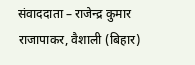संवाददाता – राजेन्द्र कुमार
राजापाकर, वैशाली (बिहार)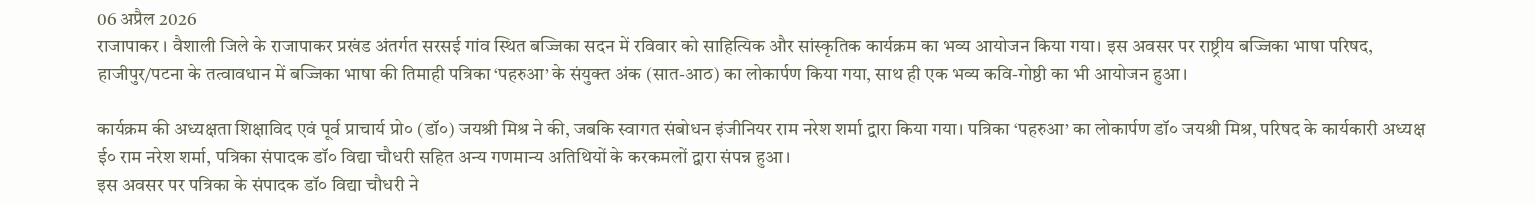06 अप्रैल 2026
राजापाकर । वैशाली जिले के राजापाकर प्रखंड अंतर्गत सरसई गांव स्थित बज्जिका सदन में रविवार को साहित्यिक और सांस्कृतिक कार्यक्रम का भव्य आयोजन किया गया। इस अवसर पर राष्ट्रीय बज्जिका भाषा परिषद, हाजीपुर/पटना के तत्वावधान में बज्जिका भाषा की तिमाही पत्रिका ‘पहरुआ’ के संयुक्त अंक (सात-आठ) का लोकार्पण किया गया, साथ ही एक भव्य कवि-गोष्ठी का भी आयोजन हुआ।

कार्यक्रम की अध्यक्षता शिक्षाविद एवं पूर्व प्राचार्य प्रो० (डॉ०) जयश्री मिश्र ने की, जबकि स्वागत संबोधन इंजीनियर राम नरेश शर्मा द्वारा किया गया। पत्रिका ‘पहरुआ’ का लोकार्पण डॉ० जयश्री मिश्र, परिषद के कार्यकारी अध्यक्ष ई० राम नरेश शर्मा, पत्रिका संपादक डॉ० विद्या चौधरी सहित अन्य गणमान्य अतिथियों के करकमलों द्वारा संपन्न हुआ।
इस अवसर पर पत्रिका के संपादक डॉ० विद्या चौधरी ने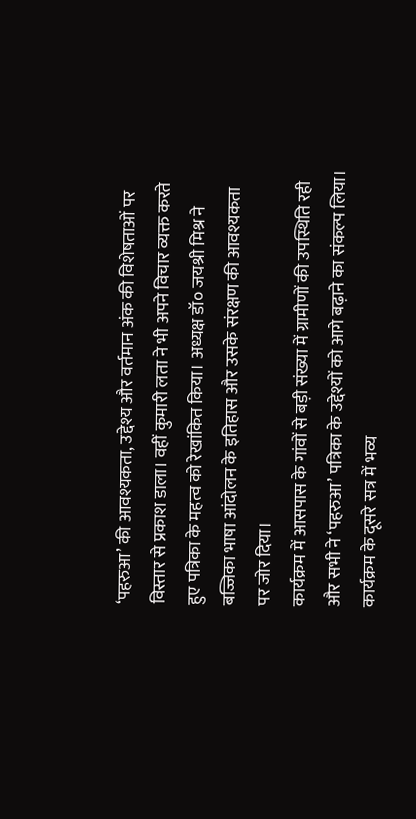‘पहरुआ’ की आवश्यकता, उद्देश्य और वर्तमान अंक की विशेषताओं पर विस्तार से प्रकाश डाला। वहीं कुमारी लता ने भी अपने विचार व्यक्त करते हुए पत्रिका के महत्व को रेखांकित किया। अध्यक्ष डॉ० जयश्री मिश्र ने बज्जिका भाषा आंदोलन के इतिहास और उसके संरक्षण की आवश्यकता पर जोर दिया।
कार्यक्रम में आसपास के गांवों से बड़ी संख्या में ग्रामीणों की उपस्थिति रही और सभी ने ‘पहरुआ’ पत्रिका के उद्देश्यों को आगे बढ़ाने का संकल्प लिया।
कार्यक्रम के दूसरे सत्र में भव्य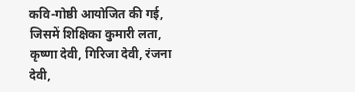कवि-गोष्ठी आयोजित की गई, जिसमें शिक्षिका कुमारी लता, कृष्णा देवी, गिरिजा देवी, रंजना देवी,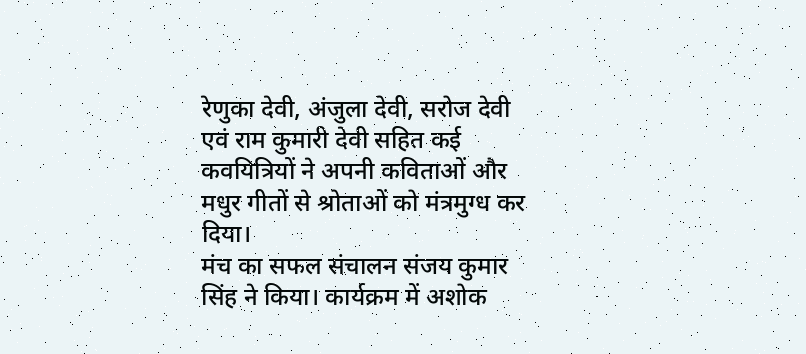रेणुका देवी, अंजुला देवी, सरोज देवी एवं राम कुमारी देवी सहित कई कवयित्रियों ने अपनी कविताओं और मधुर गीतों से श्रोताओं को मंत्रमुग्ध कर दिया।
मंच का सफल संचालन संजय कुमार सिंह ने किया। कार्यक्रम में अशोक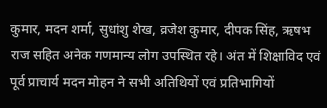कुमार, मदन शर्मा, सुधांशु शेख, व्रजेश कुमार, दीपक सिंह, ऋषभ राज सहित अनेक गणमान्य लोग उपस्थित रहे। अंत में शिक्षाविद एवं पूर्व प्राचार्य मदन मोहन ने सभी अतिथियों एवं प्रतिभागियों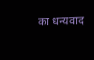का धन्यवाद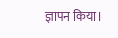ज्ञापन किया।